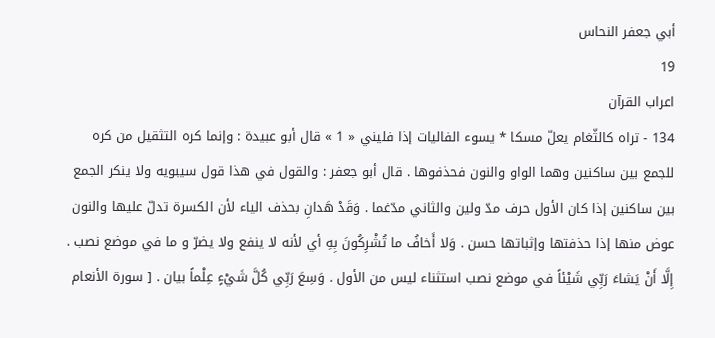أبي جعفر النحاس
19
اعراب القرآن
134 - تراه كالثّغام يعلّ مسكا * يسوء الفاليات إذا فليني « 1 » قال أبو عبيدة : وإنما كره التثقيل من كره للجمع بين ساكنين وهما الواو والنون فحذفوها . قال أبو جعفر : والقول في هذا قول سيبويه ولا ينكر الجمع بين ساكنين إذا كان الأول حرف مدّ ولين والثاني مدّغما . وَقَدْ هَدانِ بحذف الياء لأن الكسرة تدلّ عليها والنون عوض منها إذا حذفتها وإثباتها حسن . وَلا أَخافُ ما تُشْرِكُونَ بِهِ أي لأنه لا ينفع ولا يضرّ و ما في موضع نصب . إِلَّا أَنْ يَشاءَ رَبِّي شَيْئاً في موضع نصب استثناء ليس من الأول . وَسِعَ رَبِّي كُلَّ شَيْءٍ عِلْماً بيان . [ سورة الأنعام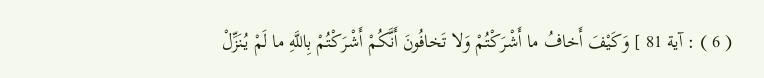( 6 ) : آية 81 ] وَكَيْفَ أَخافُ ما أَشْرَكْتُمْ وَلا تَخافُونَ أَنَّكُمْ أَشْرَكْتُمْ بِاللَّهِ ما لَمْ يُنَزِّلْ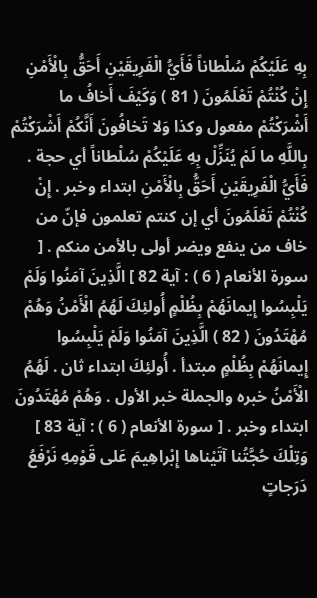بِهِ عَلَيْكُمْ سُلْطاناً فَأَيُّ الْفَرِيقَيْنِ أَحَقُّ بِالْأَمْنِ إِنْ كُنْتُمْ تَعْلَمُونَ ( 81 ) وَكَيْفَ أَخافُ ما أَشْرَكْتُمْ مفعول وكذا وَلا تَخافُونَ أَنَّكُمْ أَشْرَكْتُمْ بِاللَّهِ ما لَمْ يُنَزِّلْ بِهِ عَلَيْكُمْ سُلْطاناً أي حجة . فَأَيُّ الْفَرِيقَيْنِ أَحَقُّ بِالْأَمْنِ ابتداء وخبر . إِنْ كُنْتُمْ تَعْلَمُونَ أي إن كنتم تعلمون فإنّ من خاف من ينفع ويضر أولى بالأمن منكم . [ سورة الأنعام ( 6 ) : آية 82 ] الَّذِينَ آمَنُوا وَلَمْ يَلْبِسُوا إِيمانَهُمْ بِظُلْمٍ أُولئِكَ لَهُمُ الْأَمْنُ وَهُمْ مُهْتَدُونَ ( 82 ) الَّذِينَ آمَنُوا وَلَمْ يَلْبِسُوا إِيمانَهُمْ بِظُلْمٍ مبتدأ . أُولئِكَ ابتداء ثان . لَهُمُ الْأَمْنُ خبره والجملة خبر الأول . وَهُمْ مُهْتَدُونَ ابتداء وخبر . [ سورة الأنعام ( 6 ) : آية 83 ] وَتِلْكَ حُجَّتُنا آتَيْناها إِبْراهِيمَ عَلى قَوْمِهِ نَرْفَعُ دَرَجاتٍ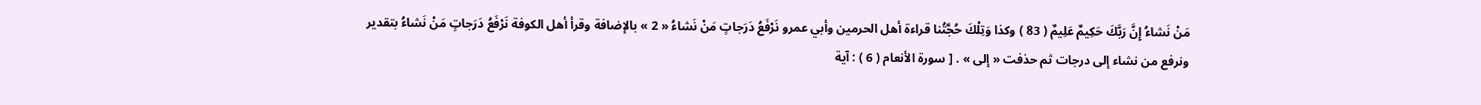مَنْ نَشاءُ إِنَّ رَبَّكَ حَكِيمٌ عَلِيمٌ ( 83 ) وكذا وَتِلْكَ حُجَّتُنا قراءة أهل الحرمين وأبي عمرو نَرْفَعُ دَرَجاتٍ مَنْ نَشاءُ « 2 » بالإضافة وقرأ أهل الكوفة نَرْفَعُ دَرَجاتٍ مَنْ نَشاءُ بتقدير ونرفع من نشاء إلى درجات ثم حذفت « إلى » . [ سورة الأنعام ( 6 ) : آية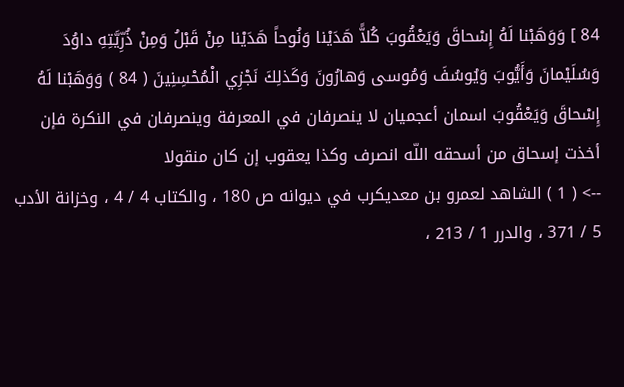84 ] وَوَهَبْنا لَهُ إِسْحاقَ وَيَعْقُوبَ كُلاًّ هَدَيْنا وَنُوحاً هَدَيْنا مِنْ قَبْلُ وَمِنْ ذُرِّيَّتِهِ داوُدَ وَسُلَيْمانَ وَأَيُّوبَ وَيُوسُفَ وَمُوسى وَهارُونَ وَكَذلِكَ نَجْزِي الْمُحْسِنِينَ ( 84 ) وَوَهَبْنا لَهُ إِسْحاقَ وَيَعْقُوبَ اسمان أعجميان لا ينصرفان في المعرفة وينصرفان في النكرة فإن أخذت إسحاق من أسحقه اللّه انصرف وكذا يعقوب إن كان منقولا
--> ( 1 ) الشاهد لعمرو بن معديكرب في ديوانه ص 180 ، والكتاب 4 / 4 ، وخزانة الأدب 5 / 371 ، والدرر 1 / 213 ،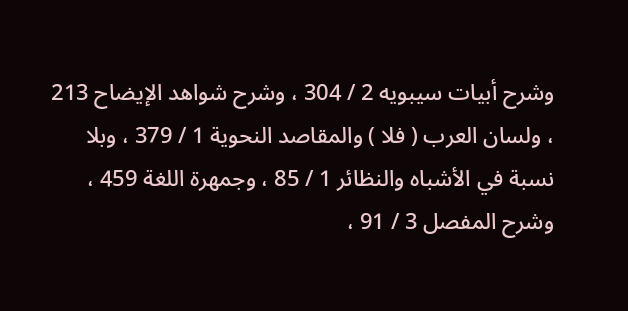وشرح أبيات سيبويه 2 / 304 ، وشرح شواهد الإيضاح 213 ، ولسان العرب ( فلا ) والمقاصد النحوية 1 / 379 ، وبلا نسبة في الأشباه والنظائر 1 / 85 ، وجمهرة اللغة 459 ، وشرح المفصل 3 / 91 ،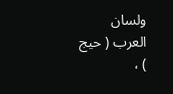ولسان العرب ( حيج ) ،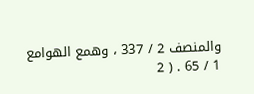والمنصف 2 / 337 ، وهمع الهوامع 1 / 65 . ( 2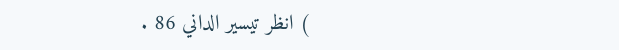) انظر تيسير الداني 86 .